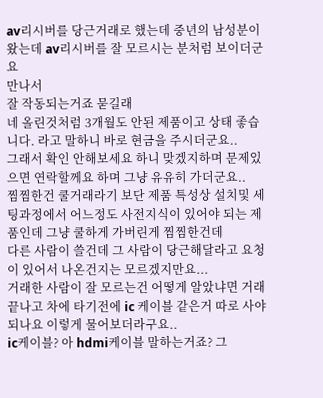av리시버를 당근거래로 했는데 중년의 남성분이 왔는데 av리시버를 잘 모르시는 분처럼 보이더군요
만나서
잘 작동되는거죠 묻길래
네 올린것처럼 3개월도 안된 제품이고 상태 좋습니다. 라고 말하니 바로 현금을 주시더군요..
그래서 확인 안해보세요 하니 맞겠지하며 문제있으면 연락할께요 하며 그냥 유유히 가더군요..
찜찜한건 쿨거래라기 보단 제품 특성상 설치및 세팅과정에서 어느정도 사전지식이 있어야 되는 제품인데 그냥 쿨하게 가버린게 찜찜한건데
다른 사람이 쓸건데 그 사람이 당근해달라고 요청이 있어서 나온건지는 모르겠지만요...
거래한 사람이 잘 모르는건 어떻게 알았냐면 거래 끝나고 차에 타기전에 ic 케이블 같은거 따로 사야 되나요 이렇게 물어보더라구요..
ic케이블? 아 hdmi케이블 말하는거죠? 그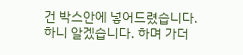건 박스안에 넣어드렸습니다. 하니 알겠습니다. 하며 가더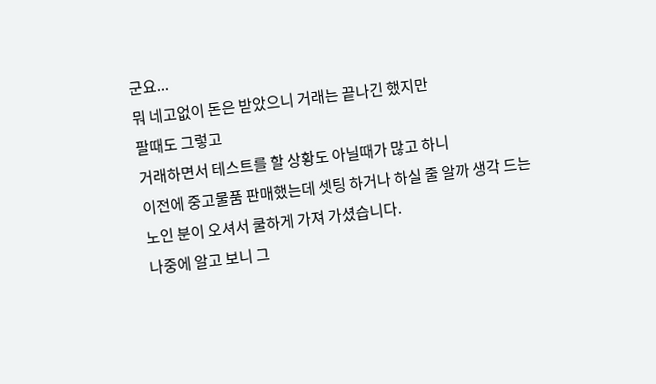군요...
뭐 네고없이 돈은 받았으니 거래는 끝나긴 했지만
팔때도 그렇고
거래하면서 테스트를 할 상황도 아닐때가 많고 하니
이전에 중고물품 판매했는데 셋팅 하거나 하실 줄 알까 생각 드는
노인 분이 오셔서 쿨하게 가져 가셨습니다.
나중에 알고 보니 그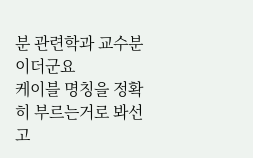분 관련학과 교수분 이더군요
케이블 명칭을 정확히 부르는거로 봐선 고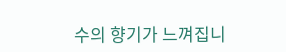수의 향기가 느껴집니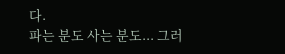다.
파는 분도 사는 분도... 그러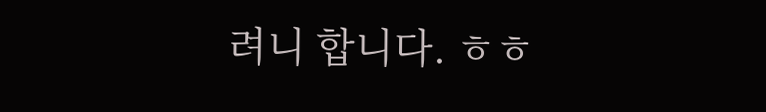려니 합니다. ㅎㅎ